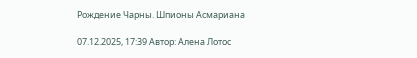Рождение Чарны. Шпионы Асмариана

07.12.2025, 17:39 Автор: Алена Лотос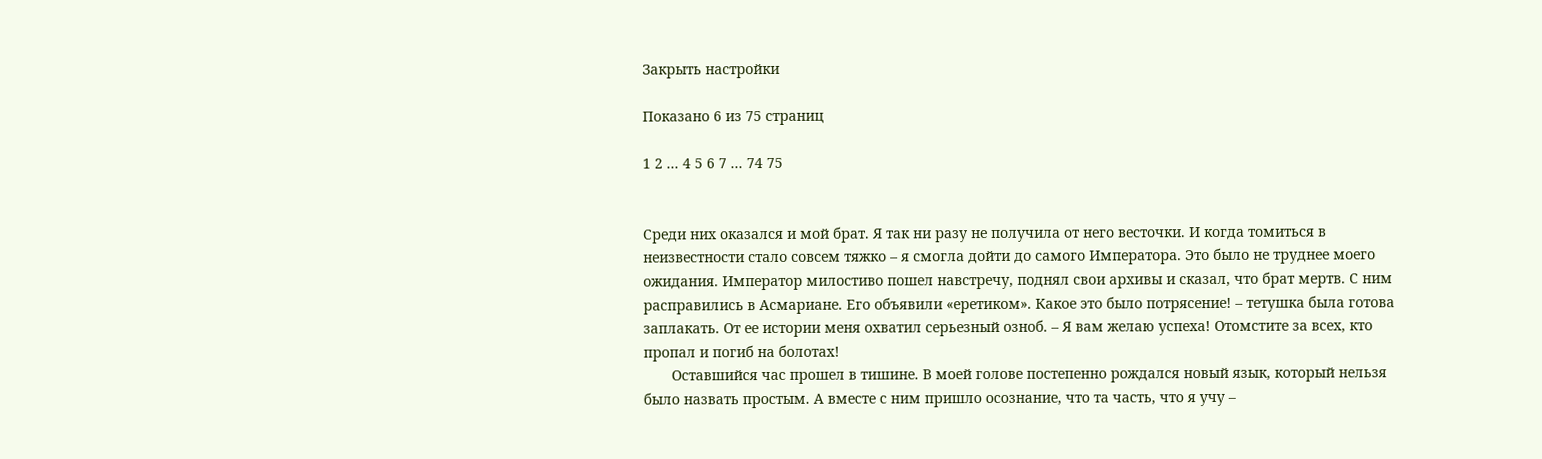Закрыть настройки

Показано 6 из 75 страниц

1 2 ... 4 5 6 7 ... 74 75


Среди них оказался и мой брат. Я так ни разу не получила от него весточки. И когда томиться в неизвестности стало совсем тяжко – я смогла дойти до самого Императора. Это было не труднее моего ожидания. Император милостиво пошел навстречу, поднял свои архивы и сказал, что брат мертв. С ним расправились в Асмариане. Его объявили «еретиком». Какое это было потрясение! – тетушка была готова заплакать. От ее истории меня охватил серьезный озноб. – Я вам желаю успеха! Отомстите за всех, кто пропал и погиб на болотах!
       Оставшийся час прошел в тишине. В моей голове постепенно рождался новый язык, который нельзя было назвать простым. А вместе с ним пришло осознание, что та часть, что я учу –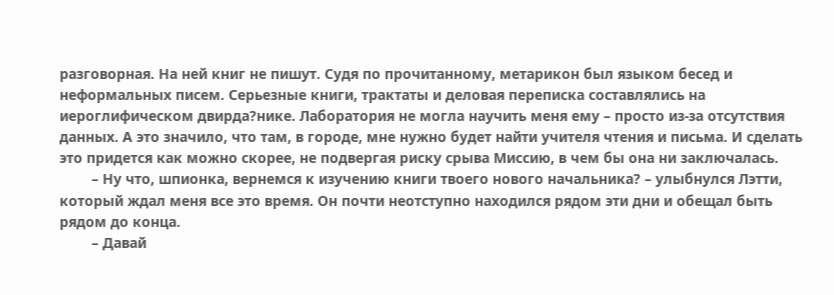разговорная. На ней книг не пишут. Судя по прочитанному, метарикон был языком бесед и неформальных писем. Серьезные книги, трактаты и деловая переписка составлялись на иероглифическом двирда?нике. Лаборатория не могла научить меня ему – просто из-за отсутствия данных. А это значило, что там, в городе, мне нужно будет найти учителя чтения и письма. И сделать это придется как можно скорее, не подвергая риску срыва Миссию, в чем бы она ни заключалась.
        – Ну что, шпионка, вернемся к изучению книги твоего нового начальника? – улыбнулся Лэтти, который ждал меня все это время. Он почти неотступно находился рядом эти дни и обещал быть рядом до конца.
        – Давай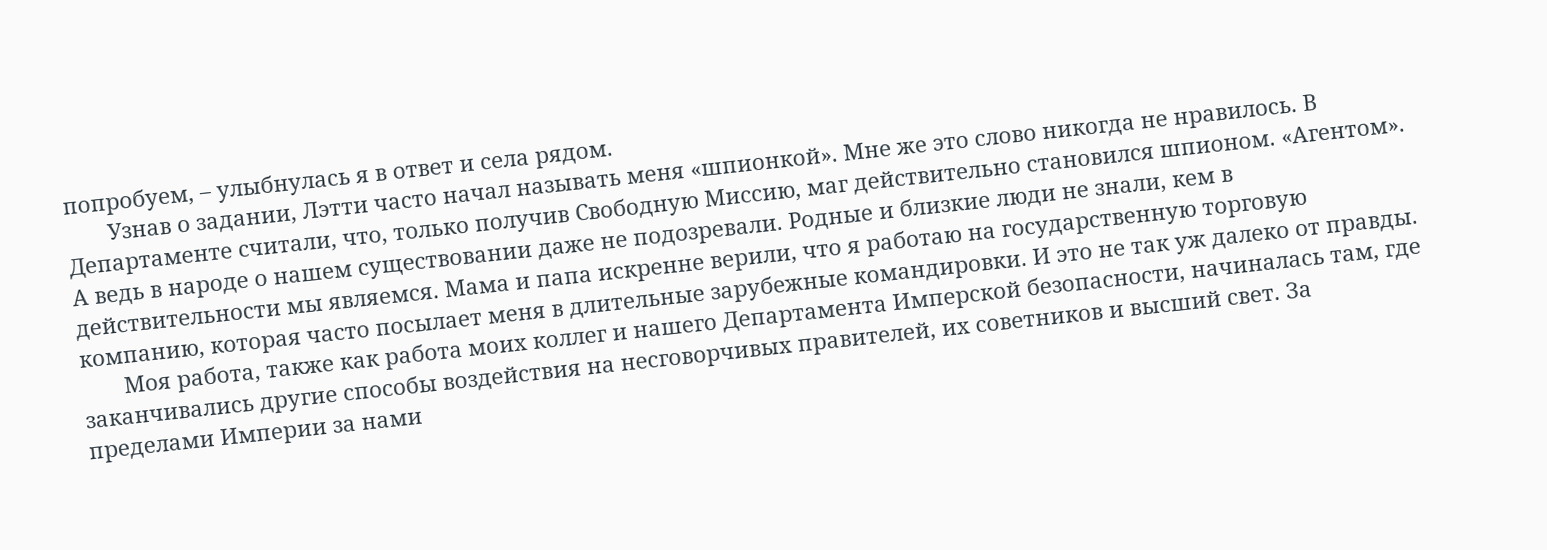попробуем, – улыбнулась я в ответ и села рядом.
       Узнав о задании, Лэтти часто начал называть меня «шпионкой». Мне же это слово никогда не нравилось. В Департаменте считали, что, только получив Свободную Миссию, маг действительно становился шпионом. «Агентом». А ведь в народе о нашем существовании даже не подозревали. Родные и близкие люди не знали, кем в действительности мы являемся. Мама и папа искренне верили, что я работаю на государственную торговую компанию, которая часто посылает меня в длительные зарубежные командировки. И это не так уж далеко от правды.
       Моя работа, также как работа моих коллег и нашего Департамента Имперской безопасности, начиналась там, где заканчивались другие способы воздействия на несговорчивых правителей, их советников и высший свет. За пределами Империи за нами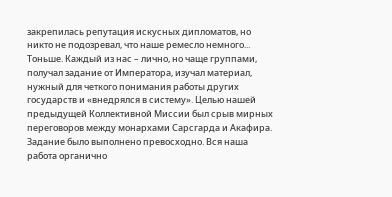закрепилась репутация искусных дипломатов, но никто не подозревал, что наше ремесло немного... Тоньше. Каждый из нас – лично, но чаще группами, получал задание от Императора, изучал материал, нужный для четкого понимания работы других государств и «внедрялся в систему». Целью нашей предыдущей Коллективной Миссии был срыв мирных переговоров между монархами Сарсгарда и Акафира. Задание было выполнено превосходно. Вся наша работа органично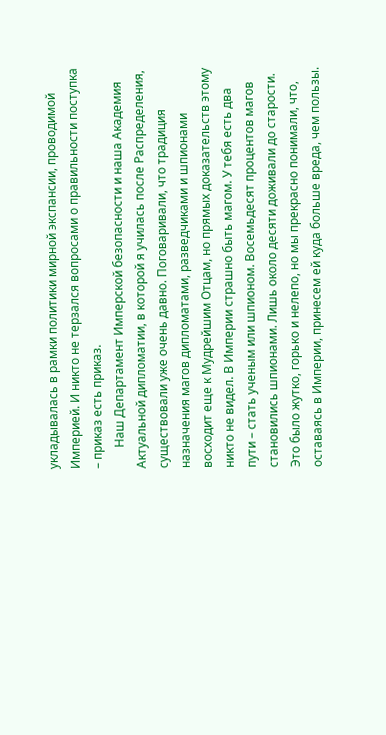укладывалась в рамки политики мирной экспансии, проводимой Империей. И никто не терзался вопросами о правильности поступка – приказ есть приказ.
       Наш Департамент Имперской безопасности и наша Академия Актуальной дипломатии, в которой я училась после Распределения, существовали уже очень давно. Поговаривали, что традиция назначения магов дипломатами, разведчиками и шпионами восходит еще к Мудрейшим Отцам, но прямых доказательств этому никто не видел. В Империи страшно быть магом. У тебя есть два пути – стать ученым или шпионом. Восемьдесят процентов магов становились шпионами. Лишь около десяти доживали до старости. Это было жутко, горько и нелепо, но мы прекрасно понимали, что, оставаясь в Империи, принесем ей куда больше вреда, чем пользы.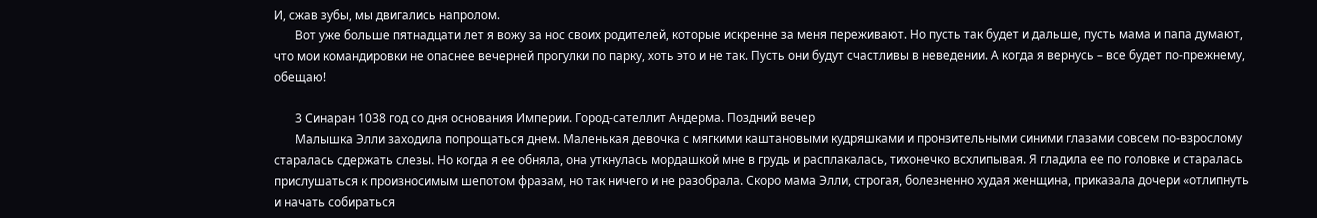И, сжав зубы, мы двигались напролом.
       Вот уже больше пятнадцати лет я вожу за нос своих родителей, которые искренне за меня переживают. Но пусть так будет и дальше, пусть мама и папа думают, что мои командировки не опаснее вечерней прогулки по парку, хоть это и не так. Пусть они будут счастливы в неведении. А когда я вернусь – все будет по-прежнему, обещаю!

       3 Синаран 1038 год со дня основания Империи. Город-сателлит Андерма. Поздний вечер
       Малышка Элли заходила попрощаться днем. Маленькая девочка с мягкими каштановыми кудряшками и пронзительными синими глазами совсем по-взрослому старалась сдержать слезы. Но когда я ее обняла, она уткнулась мордашкой мне в грудь и расплакалась, тихонечко всхлипывая. Я гладила ее по головке и старалась прислушаться к произносимым шепотом фразам, но так ничего и не разобрала. Скоро мама Элли, строгая, болезненно худая женщина, приказала дочери «отлипнуть и начать собираться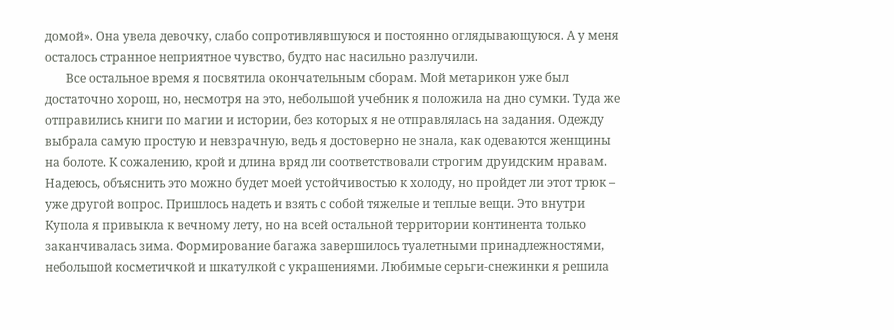домой». Она увела девочку, слабо сопротивлявшуюся и постоянно оглядывающуюся. А у меня осталось странное неприятное чувство, будто нас насильно разлучили.
       Все остальное время я посвятила окончательным сборам. Мой метарикон уже был достаточно хорош, но, несмотря на это, небольшой учебник я положила на дно сумки. Туда же отправились книги по магии и истории, без которых я не отправлялась на задания. Одежду выбрала самую простую и невзрачную, ведь я достоверно не знала, как одеваются женщины на болоте. К сожалению, крой и длина вряд ли соответствовали строгим друидским нравам. Надеюсь, объяснить это можно будет моей устойчивостью к холоду, но пройдет ли этот трюк – уже другой вопрос. Пришлось надеть и взять с собой тяжелые и теплые вещи. Это внутри Купола я привыкла к вечному лету, но на всей остальной территории континента только заканчивалась зима. Формирование багажа завершилось туалетными принадлежностями, небольшой косметичкой и шкатулкой с украшениями. Любимые серьги-снежинки я решила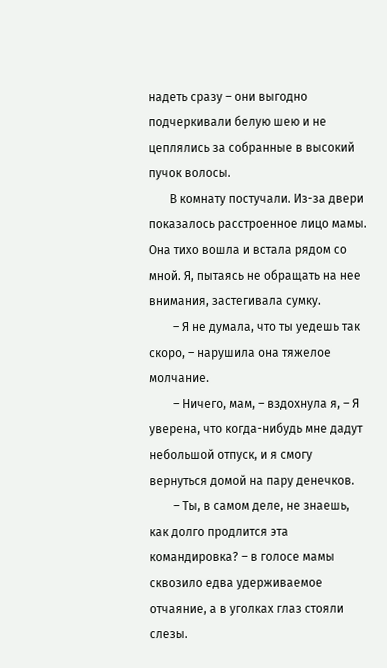надеть сразу – они выгодно подчеркивали белую шею и не цеплялись за собранные в высокий пучок волосы.
       В комнату постучали. Из-за двери показалось расстроенное лицо мамы. Она тихо вошла и встала рядом со мной. Я, пытаясь не обращать на нее внимания, застегивала сумку.
        – Я не думала, что ты уедешь так скоро, – нарушила она тяжелое молчание.
        – Ничего, мам, – вздохнула я, – Я уверена, что когда-нибудь мне дадут небольшой отпуск, и я смогу вернуться домой на пару денечков.
        – Ты, в самом деле, не знаешь, как долго продлится эта командировка? – в голосе мамы сквозило едва удерживаемое отчаяние, а в уголках глаз стояли слезы.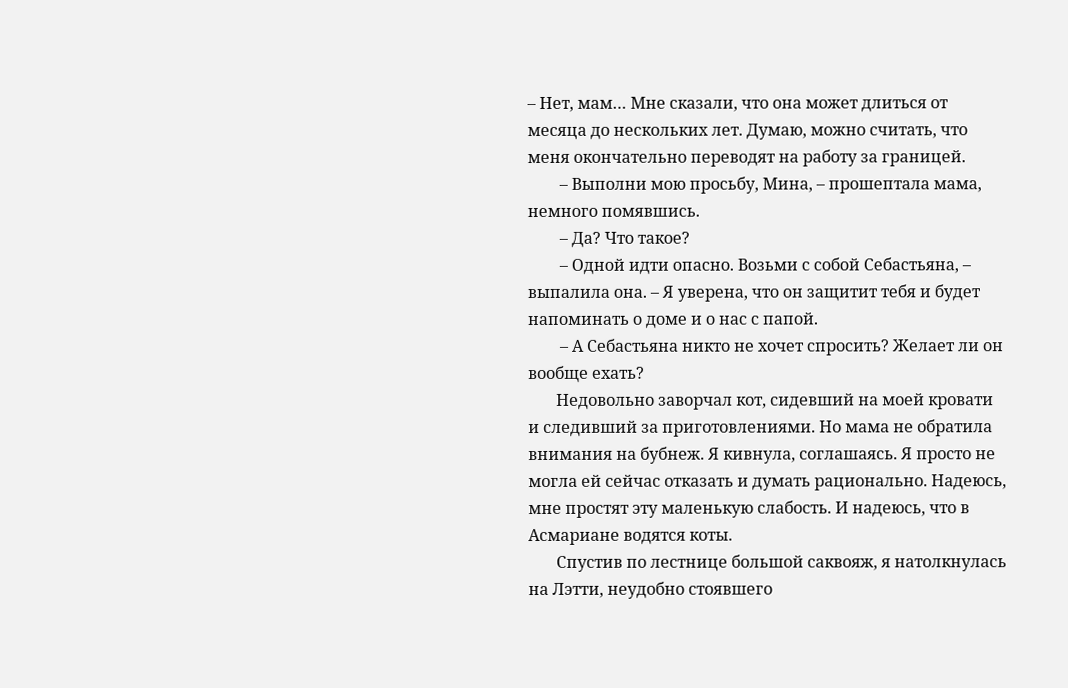– Нет, мам… Мне сказали, что она может длиться от месяца до нескольких лет. Думаю, можно считать, что меня окончательно переводят на работу за границей.
        – Выполни мою просьбу, Мина, – прошептала мама, немного помявшись.
        – Да? Что такое?
        – Одной идти опасно. Возьми с собой Себастьяна, – выпалила она. – Я уверена, что он защитит тебя и будет напоминать о доме и о нас с папой.
        – А Себастьяна никто не хочет спросить? Желает ли он вообще ехать?
       Недовольно заворчал кот, сидевший на моей кровати и следивший за приготовлениями. Но мама не обратила внимания на бубнеж. Я кивнула, соглашаясь. Я просто не могла ей сейчас отказать и думать рационально. Надеюсь, мне простят эту маленькую слабость. И надеюсь, что в Асмариане водятся коты.
       Спустив по лестнице большой саквояж, я натолкнулась на Лэтти, неудобно стоявшего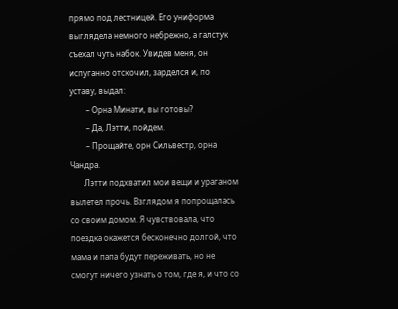прямо под лестницей. Его униформа выглядела немного небрежно, а галстук съехал чуть набок. Увидев меня, он испуганно отскочил, зарделся и, по уставу, выдал:
        – Орна Минати, вы готовы?
        – Да, Лэтти, пойдем.
        – Прощайте, орн Сильвестр, орна Чандра.
       Лэтти подхватил мои вещи и ураганом вылетел прочь. Взглядом я попрощалась со своим домом. Я чувствовала, что поездка окажется бесконечно долгой, что мама и папа будут переживать, но не смогут ничего узнать о том, где я, и что со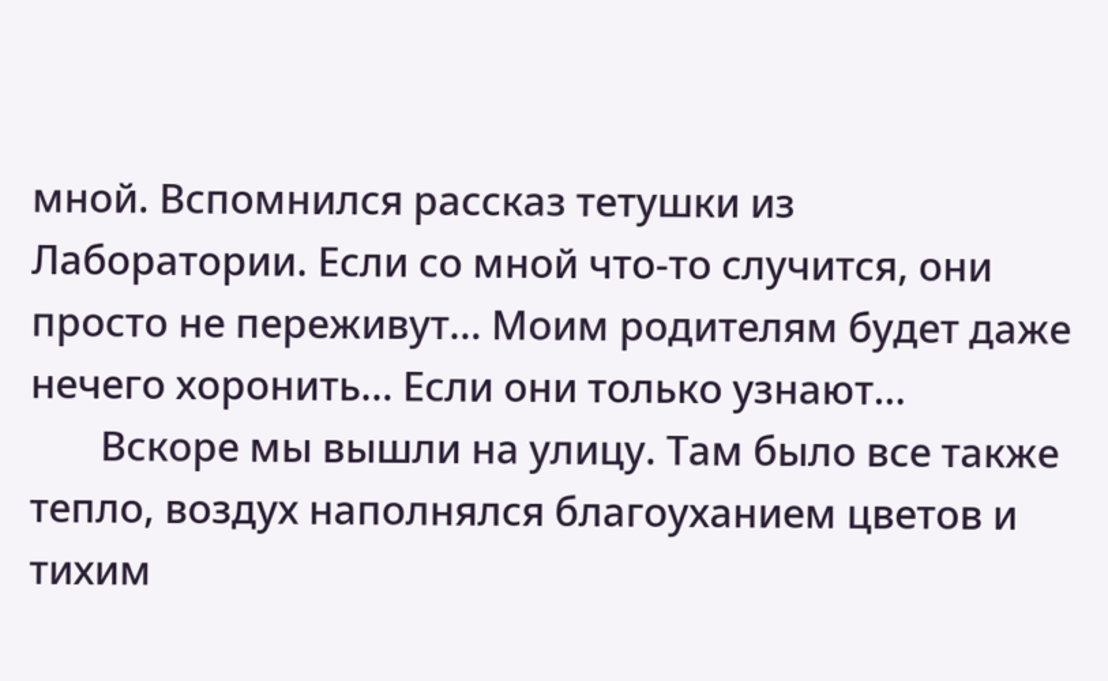мной. Вспомнился рассказ тетушки из Лаборатории. Если со мной что-то случится, они просто не переживут… Моим родителям будет даже нечего хоронить… Если они только узнают…
       Вскоре мы вышли на улицу. Там было все также тепло, воздух наполнялся благоуханием цветов и тихим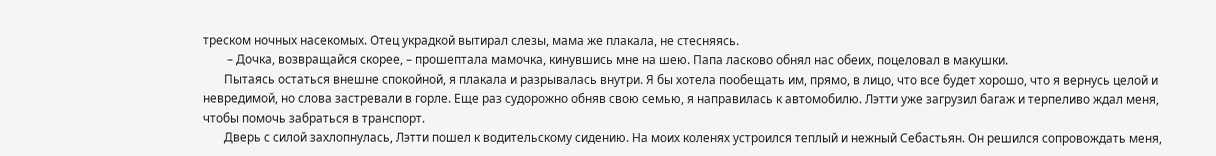треском ночных насекомых. Отец украдкой вытирал слезы, мама же плакала, не стесняясь.
        – Дочка, возвращайся скорее, – прошептала мамочка, кинувшись мне на шею. Папа ласково обнял нас обеих, поцеловал в макушки.
       Пытаясь остаться внешне спокойной, я плакала и разрывалась внутри. Я бы хотела пообещать им, прямо, в лицо, что все будет хорошо, что я вернусь целой и невредимой, но слова застревали в горле. Еще раз судорожно обняв свою семью, я направилась к автомобилю. Лэтти уже загрузил багаж и терпеливо ждал меня, чтобы помочь забраться в транспорт.
       Дверь с силой захлопнулась, Лэтти пошел к водительскому сидению. На моих коленях устроился теплый и нежный Себастьян. Он решился сопровождать меня,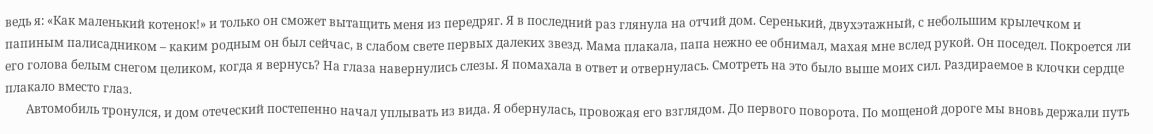ведь я: «Как маленький котенок!» и только он сможет вытащить меня из передряг. Я в последний раз глянула на отчий дом. Серенький, двухэтажный, с небольшим крылечком и папиным палисадником – каким родным он был сейчас, в слабом свете первых далеких звезд. Мама плакала, папа нежно ее обнимал, махая мне вслед рукой. Он поседел. Покроется ли его голова белым снегом целиком, когда я вернусь? На глаза навернулись слезы. Я помахала в ответ и отвернулась. Смотреть на это было выше моих сил. Раздираемое в клочки сердце плакало вместо глаз.
       Автомобиль тронулся, и дом отеческий постепенно начал уплывать из вида. Я обернулась, провожая его взглядом. До первого поворота. По мощеной дороге мы вновь держали путь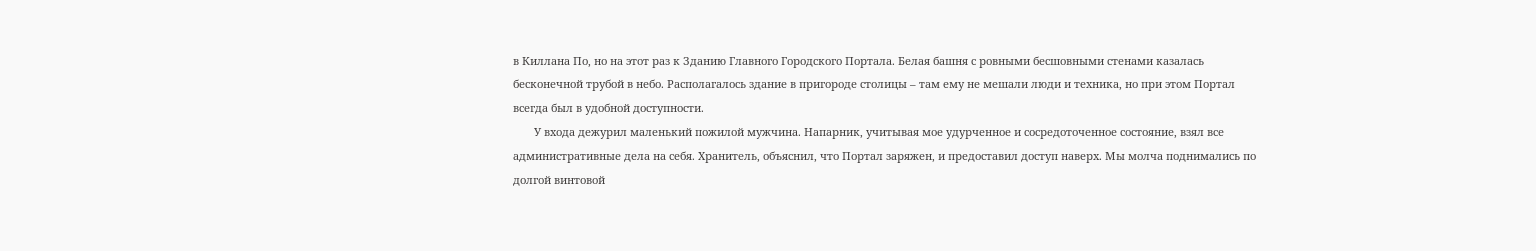в Киллана По, но на этот раз к Зданию Главного Городского Портала. Белая башня с ровными бесшовными стенами казалась бесконечной трубой в небо. Располагалось здание в пригороде столицы – там ему не мешали люди и техника, но при этом Портал всегда был в удобной доступности.
       У входа дежурил маленький пожилой мужчина. Напарник, учитывая мое удурченное и сосредоточенное состояние, взял все административные дела на себя. Хранитель, объяснил, что Портал заряжен, и предоставил доступ наверх. Мы молча поднимались по долгой винтовой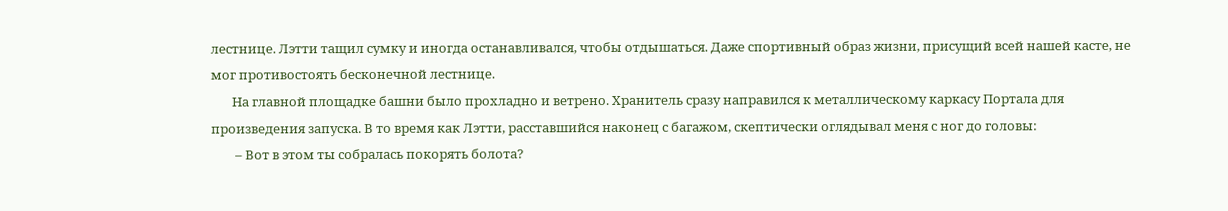лестнице. Лэтти тащил сумку и иногда останавливался, чтобы отдышаться. Даже спортивный образ жизни, присущий всей нашей касте, не мог противостоять бесконечной лестнице.
       На главной площадке башни было прохладно и ветрено. Хранитель сразу направился к металлическому каркасу Портала для произведения запуска. В то время как Лэтти, расставшийся наконец с багажом, скептически оглядывал меня с ног до головы:
        – Вот в этом ты собралась покорять болота?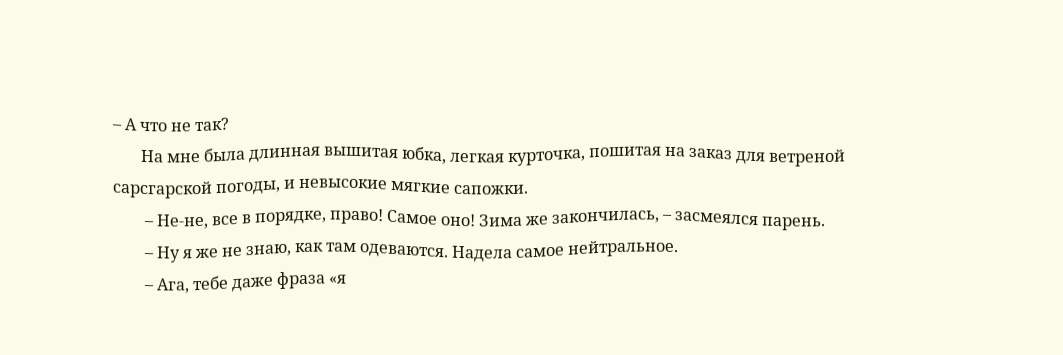– А что не так?
       На мне была длинная вышитая юбка, легкая курточка, пошитая на заказ для ветреной сарсгарской погоды, и невысокие мягкие сапожки.
        – Не-не, все в порядке, право! Самое оно! Зима же закончилась, – засмеялся парень.
        – Ну я же не знаю, как там одеваются. Надела самое нейтральное.
        – Ага, тебе даже фраза «я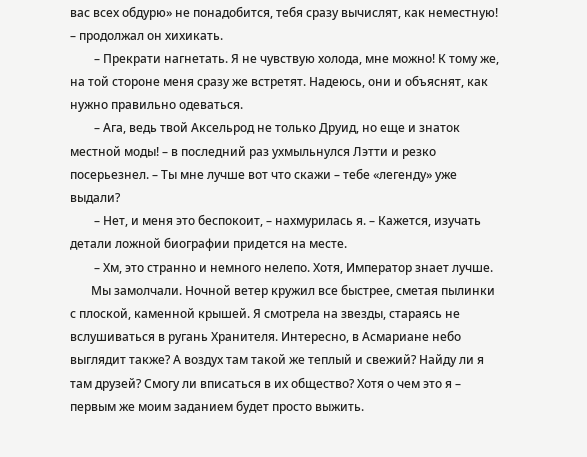вас всех обдурю» не понадобится, тебя сразу вычислят, как неместную! – продолжал он хихикать.
        – Прекрати нагнетать. Я не чувствую холода, мне можно! К тому же, на той стороне меня сразу же встретят. Надеюсь, они и объяснят, как нужно правильно одеваться.
        – Ага, ведь твой Аксельрод не только Друид, но еще и знаток местной моды! – в последний раз ухмыльнулся Лэтти и резко посерьезнел. – Ты мне лучше вот что скажи – тебе «легенду» уже выдали?
        – Нет, и меня это беспокоит, – нахмурилась я. – Кажется, изучать детали ложной биографии придется на месте.
        – Хм, это странно и немного нелепо. Хотя, Император знает лучше.
       Мы замолчали. Ночной ветер кружил все быстрее, сметая пылинки с плоской, каменной крышей. Я смотрела на звезды, стараясь не вслушиваться в ругань Хранителя. Интересно, в Асмариане небо выглядит также? А воздух там такой же теплый и свежий? Найду ли я там друзей? Смогу ли вписаться в их общество? Хотя о чем это я – первым же моим заданием будет просто выжить.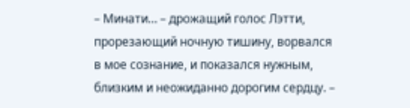– Минати… – дрожащий голос Лэтти, прорезающий ночную тишину, ворвался в мое сознание, и показался нужным, близким и неожиданно дорогим сердцу. –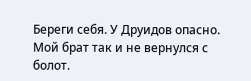Береги себя. У Друидов опасно. Мой брат так и не вернулся с болот.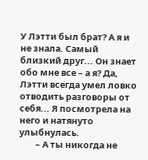У Лэтти был брат? А я и не знала. Самый близкий друг... Он знает обо мне все – а я? Да, Лэтти всегда умел ловко отводить разговоры от себя... Я посмотрела на него и натянуто улыбнулась.
        – А ты никогда не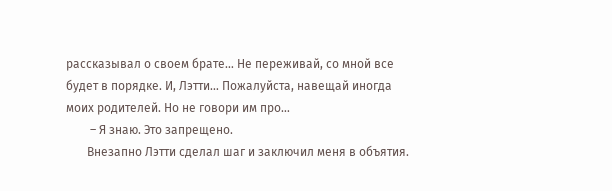рассказывал о своем брате… Не переживай, со мной все будет в порядке. И, Лэтти… Пожалуйста, навещай иногда моих родителей. Но не говори им про…
        – Я знаю. Это запрещено.
       Внезапно Лэтти сделал шаг и заключил меня в объятия.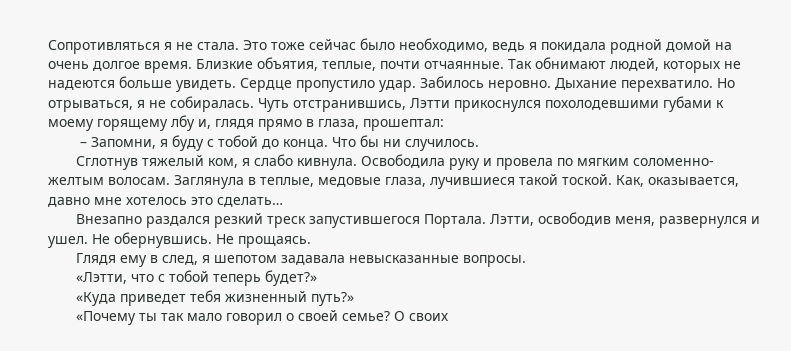Сопротивляться я не стала. Это тоже сейчас было необходимо, ведь я покидала родной домой на очень долгое время. Близкие объятия, теплые, почти отчаянные. Так обнимают людей, которых не надеются больше увидеть. Сердце пропустило удар. Забилось неровно. Дыхание перехватило. Но отрываться, я не собиралась. Чуть отстранившись, Лэтти прикоснулся похолодевшими губами к моему горящему лбу и, глядя прямо в глаза, прошептал:
        – Запомни, я буду с тобой до конца. Что бы ни случилось.
       Сглотнув тяжелый ком, я слабо кивнула. Освободила руку и провела по мягким соломенно-желтым волосам. Заглянула в теплые, медовые глаза, лучившиеся такой тоской. Как, оказывается, давно мне хотелось это сделать…
       Внезапно раздался резкий треск запустившегося Портала. Лэтти, освободив меня, развернулся и ушел. Не обернувшись. Не прощаясь.
       Глядя ему в след, я шепотом задавала невысказанные вопросы.
       «Лэтти, что с тобой теперь будет?»
       «Куда приведет тебя жизненный путь?»
       «Почему ты так мало говорил о своей семье? О своих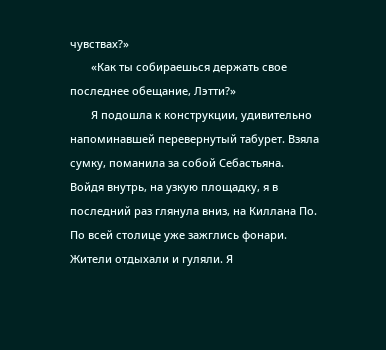чувствах?»
       «Как ты собираешься держать свое последнее обещание, Лэтти?»
       Я подошла к конструкции, удивительно напоминавшей перевернутый табурет. Взяла сумку, поманила за собой Себастьяна. Войдя внутрь, на узкую площадку, я в последний раз глянула вниз, на Киллана По. По всей столице уже зажглись фонари. Жители отдыхали и гуляли. Я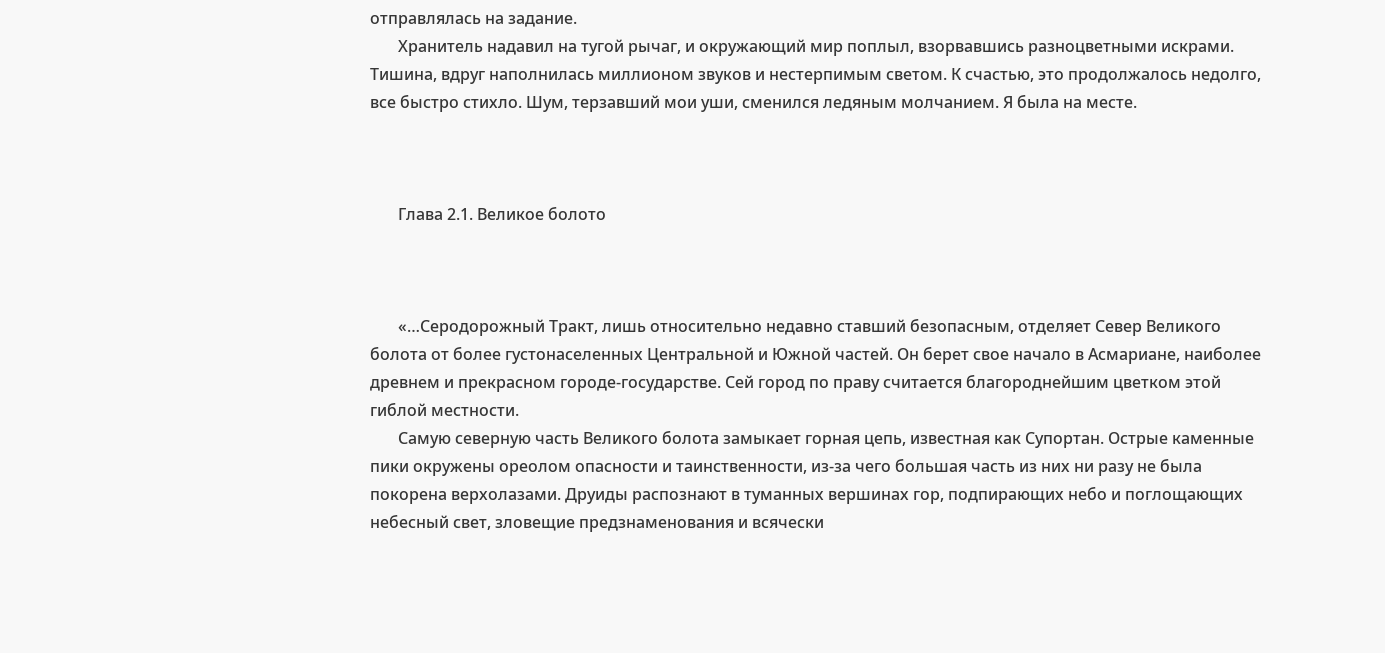отправлялась на задание.
       Хранитель надавил на тугой рычаг, и окружающий мир поплыл, взорвавшись разноцветными искрами. Тишина, вдруг наполнилась миллионом звуков и нестерпимым светом. К счастью, это продолжалось недолго, все быстро стихло. Шум, терзавший мои уши, сменился ледяным молчанием. Я была на месте.



       Глава 2.1. Великое болото



       «…Серодорожный Тракт, лишь относительно недавно ставший безопасным, отделяет Север Великого болота от более густонаселенных Центральной и Южной частей. Он берет свое начало в Асмариане, наиболее древнем и прекрасном городе-государстве. Сей город по праву считается благороднейшим цветком этой гиблой местности.
       Самую северную часть Великого болота замыкает горная цепь, известная как Супортан. Острые каменные пики окружены ореолом опасности и таинственности, из-за чего большая часть из них ни разу не была покорена верхолазами. Друиды распознают в туманных вершинах гор, подпирающих небо и поглощающих небесный свет, зловещие предзнаменования и всячески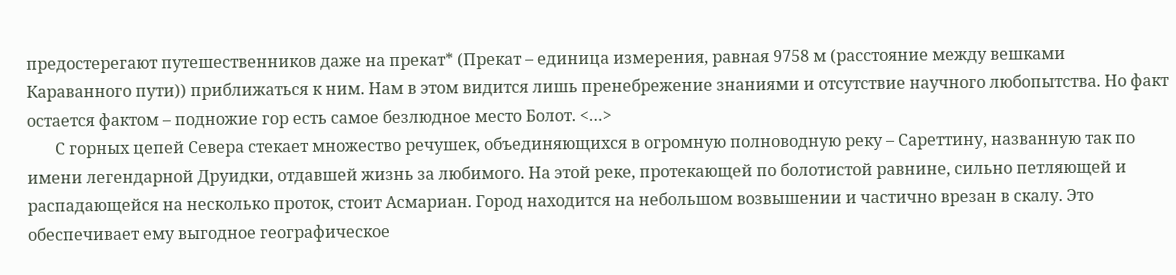предостерегают путешественников даже на прекат* (Прекат – единица измерения, равная 9758 м (расстояние между вешками Караванного пути)) приближаться к ним. Нам в этом видится лишь пренебрежение знаниями и отсутствие научного любопытства. Но факт остается фактом – подножие гор есть самое безлюдное место Болот. <…>
       С горных цепей Севера стекает множество речушек, объединяющихся в огромную полноводную реку – Сареттину, названную так по имени легендарной Друидки, отдавшей жизнь за любимого. На этой реке, протекающей по болотистой равнине, сильно петляющей и распадающейся на несколько проток, стоит Асмариан. Город находится на небольшом возвышении и частично врезан в скалу. Это обеспечивает ему выгодное географическое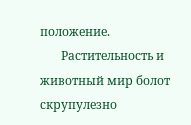положение.
       Растительность и животный мир болот скрупулезно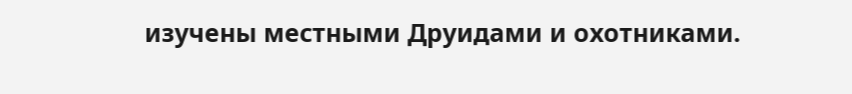изучены местными Друидами и охотниками.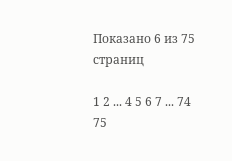Показано 6 из 75 страниц

1 2 ... 4 5 6 7 ... 74 75